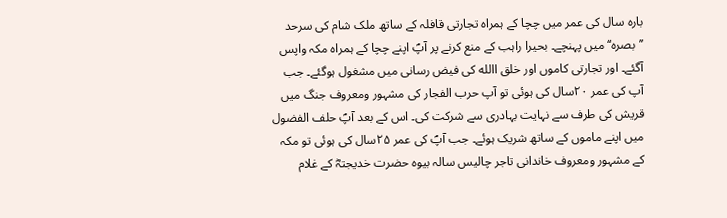بارہ سال کی عمر میں چچا کے ہمراہ تجارتی قافلہ کے ساتھ ملک شام کی سرحد ’’بصرہ‘‘ میں پہنچے۔ بحیرا راہب کے منع کرنے پر آپؐ اپنے چچا کے ہمراہ مکہ واپس آگئے۔ اور تجارتی کاموں اور خلق االله کی فیض رسانی میں مشغول ہوگئے۔ جب آپ کی عمر ۲۰سال کی ہوئی تو آپ حرب الفجار کی مشہور ومعروف جنگ میں قریش کی طرف سے نہایت بہادری سے شرکت کی۔ اس کے بعد آپؐ حلف الفضول میں اپنے ماموں کے ساتھ شریک ہوئے۔ جب آپؐ کی عمر ۲۵سال کی ہوئی تو مکہ کے مشہور ومعروف خاندانی تاجر چالیس سالہ بیوہ حضرت خدیجتہؓ کے غلام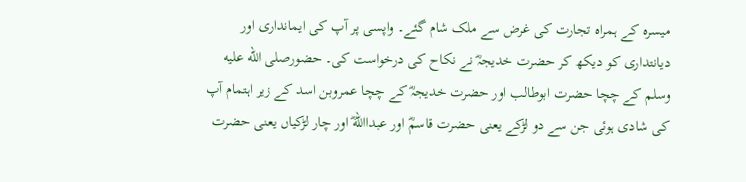میسرہ کے ہمراہ تجارت کی غرض سے ملک شام گئے۔ واپسی پر آپ کی ایمانداری اور دیانتداری کو دیکھ کر حضرت خدیجہؓ نے نکاح کی درخواست کی۔ حضورصلى الله عليه وسلم کے چچا حضرت ابوطالب اور حضرت خدیجہؓ کے چچا عمروبن اسد کے زیر اہتمام آپ کی شادی ہوئی جن سے دو لڑکے یعنی حضرت قاسمؓ اور عبدااللهؓ اور چار لڑکیاں یعنی حضرت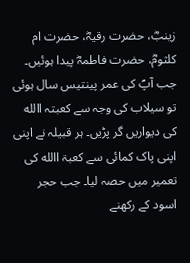زینبؓ، حضرت رقیہؓ، حضرت ام کلثومؓ، حضرت فاطمہؓ پیدا ہوئیں۔ جب آپؐ کی عمر پینتیس سال ہوئی تو سیلاب کی وجہ سے کعبتہ االله کی دیواریں گر پڑیں۔ ہر قبیلہ نے اپنی اپنی پاک کمائی سے کعبۃ االله کی تعمیر میں حصہ لیا۔ جب حجر اسود کے رکھنے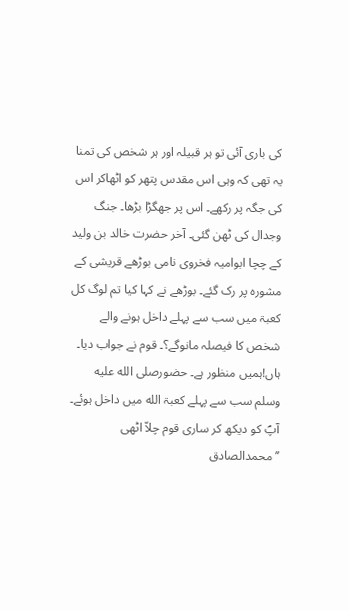کی باری آئی تو ہر قبیلہ اور ہر شخص کی تمنا یہ تھی کہ وہی اس مقدس پتھر کو اٹھاکر اس کی جگہ پر رکھے۔ اس پر جھگڑا بڑھا۔ جنگ وجدال کی ٹھن گئی۔ آخر حضرت خالد بن ولید کے چچا ابوامیہ فخروی نامی بوڑھے قریشی کے مشورہ پر رک گئے۔ بوڑھے نے کہا کیا تم لوگ کل کعبۃ میں سب سے پہلے داخل ہونے والے شخص کا فیصلہ مانوگے؟۔ قوم نے جواب دیا۔ ہاں!ہمیں منظور ہے۔ حضورصلى الله عليه وسلم سب سے پہلے کعبۃ الله میں داخل ہوئے۔ آپؐ کو دیکھ کر ساری قوم چلاّ اٹھی ’’محمدالصادق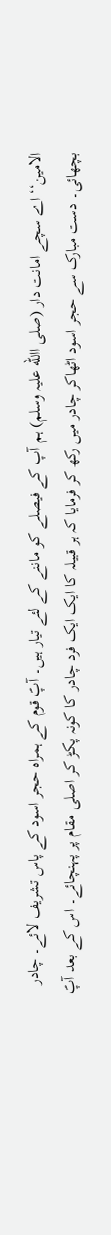الامین‘‘ اے سچے امانت دار (صلی االله علیہ وسلم) ہم آپ کے فیصلے کو ماننے کے لئے تیار ہیں۔ آپؐ قوم کے ہمراہ حجر اسود کے پاس تشریف لائے۔ چادر بچھائی۔ دست مبارک سے حجر اسود اٹھاکر چادر میں رکھ کر فرمایا کہ ہر قبیلہ کا ایک ایک فرد چادر کا کونہ پکڑ کر اصلی مقام پر پہنچائے۔ اس کے بعد آپؐ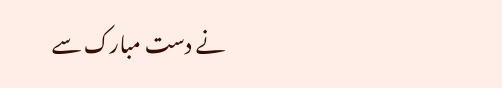نے دست مبارک سے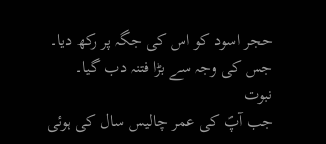حجر اسود کو اس کی جگہ پر رکھ دیا۔ جس کی وجہ سے بڑا فتنہ دب گیا۔
نبوت
جب آپؐ کی عمر چالیس سال کی ہوئی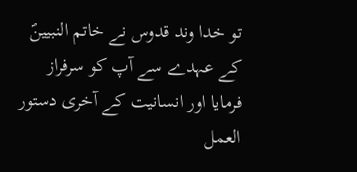تو خدا وند قدوس نے خاتم النبیینؐ کے عہدے سے آپ کو سرفراز فرمایا اور انسانیت کے آخری دستور العمل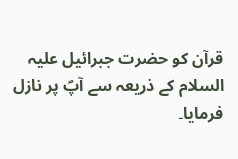قرآن کو حضرت جبرائیل علیہ السلام کے ذریعہ سے آپؐ پر نازل فرمایا۔